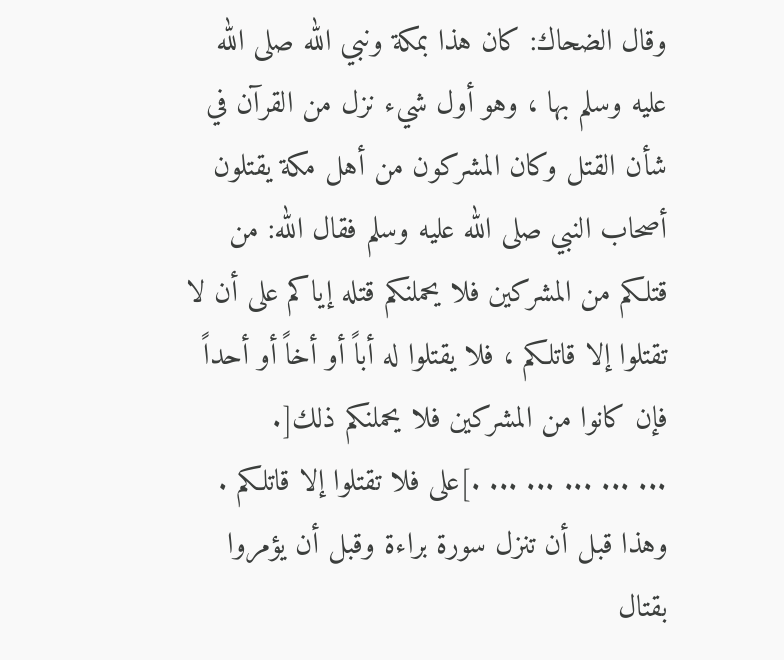وقال الضحاك: كان هذا بمكة ونبي الله صلى الله عليه وسلم بها ، وهو أول شيء نزل من القرآن في شأن القتل وكان المشركون من أهل مكة يقتلون أصحاب النبي صلى الله عليه وسلم فقال الله: من قتلكم من المشركين فلا يحملنكم قتله إياكم على أن لا تقتلوا إلا قاتلكم ، فلا يقتلوا له أباً أو أخاً أو أحداً فإن كانوا من المشركين فلا يحملنكم ذلك[.
... ... ... ... ... .]على فلا تقتلوا إلا قاتلكم . وهذا قبل أن تنزل سورة براءة وقبل أن يؤمروا بقتال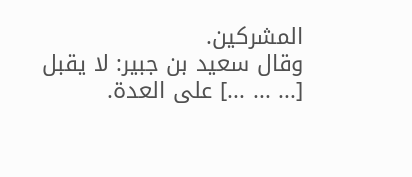المشركين.
وقال سعيد بن جبير: لا يقبل [... ... ...] على العدة.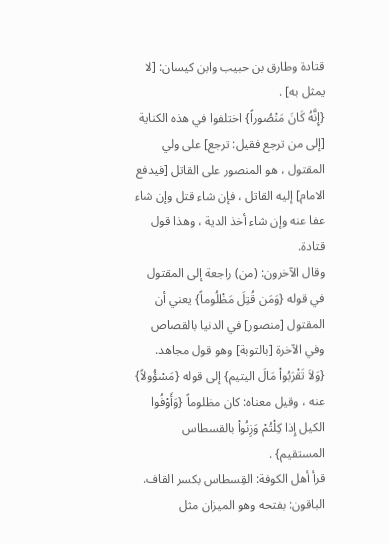قتادة وطارق بن حبيب وابن كيسان: [لا يمثل به] .
{إِنَّهُ كَانَ مَنْصُوراً} اختلفوا في هذه الكناية [إلى من ترجع فقيل: ترجع] على ولي المقتول ، هو المنصور على القاتل [فيدفع الامام] إليه القاتل ، فإن شاء قتل وإن شاء عفا عنه وإن شاء أخذ الدية ، وهذا قول قتادة.
وقال الآخرون: (من) راجعة إلى المقتول في قوله {وَمَن قُتِلَ مَظْلُوماً} يعني أن المقتول [منصور] في الدنيا بالقصاص وفي الآخرة [بالتوبة] وهو قول مجاهد.
{وَلاَ تَقْرَبُواْ مَالَ اليتيم} إلى قوله {مَسْؤُولاً} عنه ، وقيل معناه: كان مظلوماً {وَأَوْفُوا الكيل إِذا كِلْتُمْ وَزِنُواْ بالقسطاس المستقيم} .
قرأ أهل الكوفة: القِسطاس بكسر القاف.
الباقون: بفتحه وهو الميزان مثل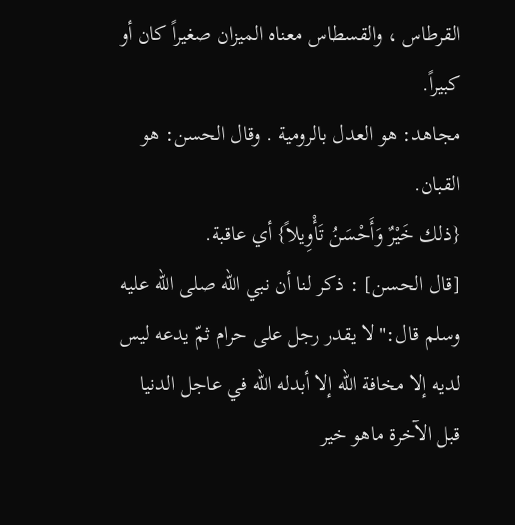القرطاس ، والقسطاس معناه الميزان صغيراً كان أو كبيراً.
مجاهد: هو العدل بالرومية . وقال الحسن: هو القبان.
{ذلك خَيْرٌ وَأَحْسَنُ تَأْوِيلاً} أي عاقبة.
[قال الحسن] : ذكر لنا أن نبي الله صلى الله عليه وسلم قال:"لا يقدر رجل على حرام ثمّ يدعه ليس لديه إلا مخافة الله إلا أبدله الله في عاجل الدنيا قبل الآخرة ماهو خير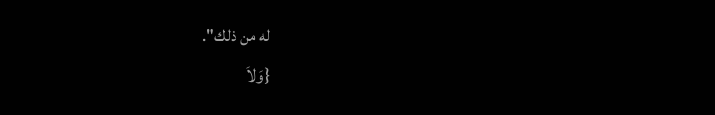له من ذلك".
{وَلاَ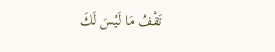تَقْفُ مَا لَيْسَ لَكَ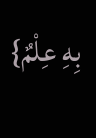بِهِ عِلْمٌ}